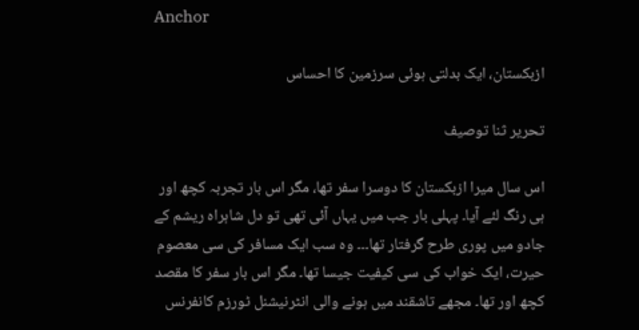Anchor

ازبکستان، ایک بدلتی ہوئی سرزمین کا احساس

تحریر ثنا توصیف

اس سال میرا ازبکستان کا دوسرا سفر تھا، مگر اس بار تجربہ کچھ اور ہی رنگ لئے آیا۔ پہلی بار جب میں یہاں آئی تھی تو دل شاہراہ ریشم کے جادو میں پوری طرح گرفتار تھا۔۔۔ وہ سب ایک مسافر کی سی معصوم حیرت، ایک خواب کی سی کیفیت جیسا تھا۔ مگر اس بار سفر کا مقصد کچھ اور تھا۔ مجھے تاشقند میں ہونے والی انٹرنیشنل ٹورزم کانفرنس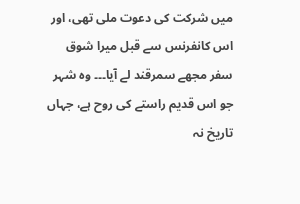میں شرکت کی دعوت ملی تھی، اور اس کانفرنس سے قبل میرا شوق سفر مجھے سمرقند لے آیا۔۔۔ وہ شہر جو اس قدیم راستے کی روح ہے، جہاں تاریخ نہ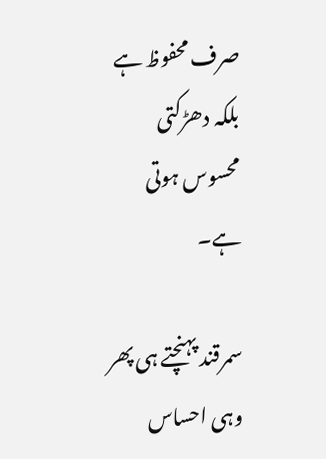صرف محفوظ ہے بلکہ دھڑکتی محسوس ہوتی ہے۔

سمرقند پہنچتے ہی پھر وہی احساس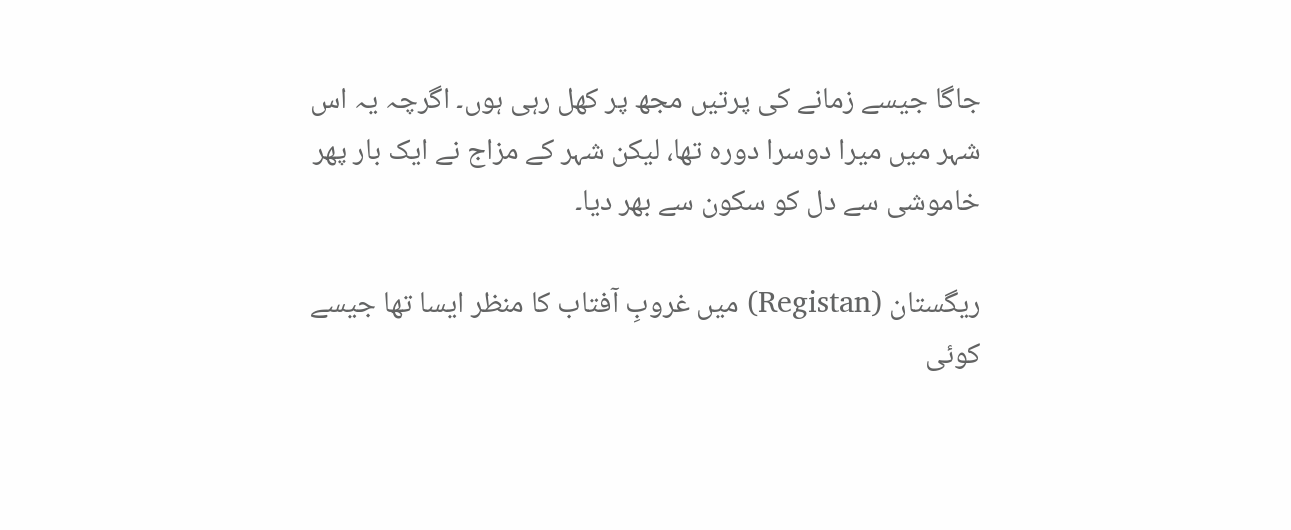جاگا جیسے زمانے کی پرتیں مجھ پر کھل رہی ہوں۔ اگرچہ یہ اس شہر میں میرا دوسرا دورہ تھا، لیکن شہر کے مزاج نے ایک بار پھر خاموشی سے دل کو سکون سے بھر دیا۔

ریگستان (Registan) میں غروبِ آفتاب کا منظر ایسا تھا جیسے کوئی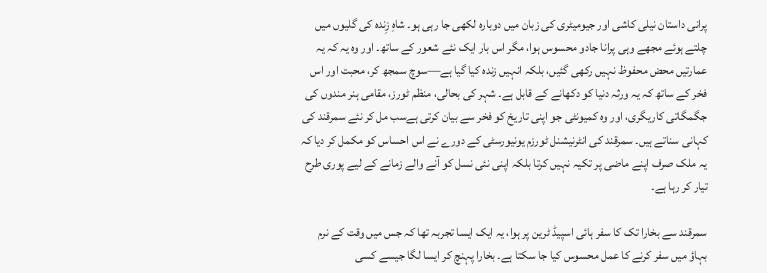پرانی داستان نیلی کاشی اور جیومیٹری کی زبان میں دوبارہ لکھی جا رہی ہو۔ شاہِ زِندہ کی گلیوں میں چلتے ہوئے مجھے وہی پرانا جادو محسوس ہوا، مگر اس بار ایک نئے شعور کے ساتھ۔ اور وہ یہ کہ یہ عمارتیں محض محفوظ نہیں رکھی گئیں، بلکہ انہیں زندہ کیا گیا ہے—سوچ سمجھ کر، محبت اور اس فخر کے ساتھ کہ یہ ورثہ دنیا کو دکھانے کے قابل ہے۔ شہر کی بحالی، منظم ٹورز، مقامی ہنر مندوں کی جگمگاتی کاریگری، اور وہ کمیونٹی جو اپنی تاریخ کو فخر سے بیان کرتی ہےسب مل کر نئے سمرقند کی کہانی سناتے ہیں۔ سمرقند کی انٹرنیشنل ٹورزم یونیورسٹی کے دورے نے اس احساس کو مکمل کر دیا کہ یہ ملک صرف اپنے ماضی پر تکیہ نہیں کرتا بلکہ اپنی نئی نسل کو آنے والے زمانے کے لیے پوری طرح تیار کر رہا ہے۔

سمرقند سے بخارا تک کا سفر ہائی اسپیڈ ٹرین پر ہوا، یہ ایک ایسا تجربہ تھا کہ جس میں وقت کے نرم بہاؤ میں سفر کرنے کا عمل محسوس کیا جا سکتا ہے۔ بخارا پہنچ کر ایسا لگا جیسے کسی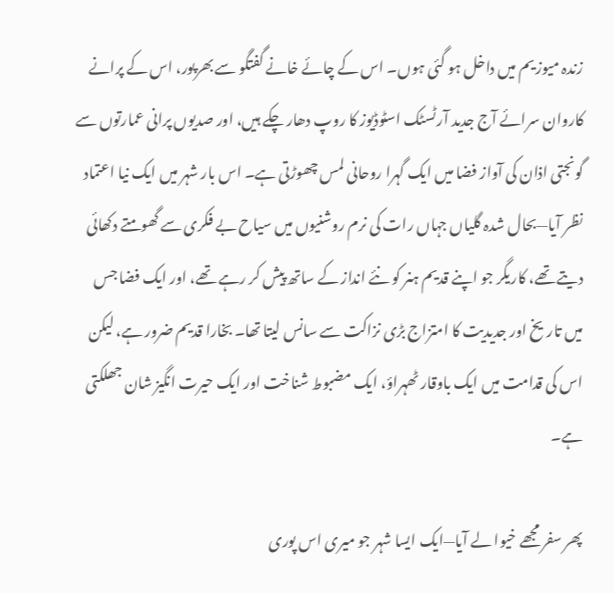زندہ میوزیم میں داخل ہو گئی ہوں۔ اس کے چائے خانے گفتگو سے بھرپور، اس کے پرانے کاروان سرائے آج جدید آرٹسٹک اسٹوڈیوز کا روپ دھار چکے ہیں، اور صدیوں پرانی عمارتوں سے گونجتی اذان کی آواز فضا میں ایک گہرا روحانی لمس چھوڑتی ہے۔ اس بار شہر میں ایک نیا اعتماد نظر آیا—بحال شدہ گلیاں جہاں رات کی نرم روشنیوں میں سیاح بے فکری سے گھومتے دکھائی دیتے تھے، کاریگر جو اپنے قدیم ہنر کو نئے انداز کے ساتھ پیش کر رہے تھے، اور ایک فضا جس میں تاریخ اور جدیدیت کا امتزاج بڑی نزاکت سے سانس لیتا تھا۔ بخارا قدیم ضرور ہے، لیکن اس کی قدامت میں ایک باوقار ٹھہراؤ، ایک مضبوط شناخت اور ایک حیرت انگیز شان جھلکتی ہے۔

پھر سفر مجھے خیوا لے آیا—ایک ایسا شہر جو میری اس پوری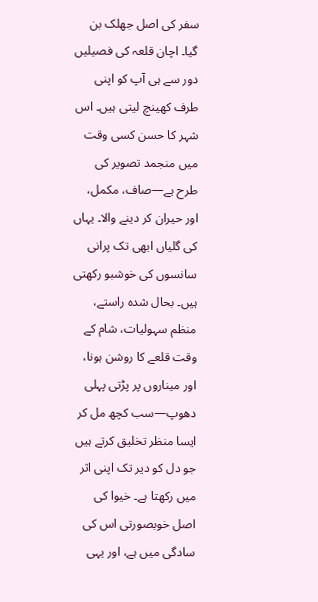سفر کی اصل جھلک بن گیا۔ اچان قلعہ کی فصیلیں دور سے ہی آپ کو اپنی طرف کھینچ لیتی ہیں۔ اس شہر کا حسن کسی وقت میں منجمد تصویر کی طرح ہے—صاف، مکمل، اور حیران کر دینے والا۔ یہاں کی گلیاں ابھی تک پرانی سانسوں کی خوشبو رکھتی ہیں۔ بحال شدہ راستے، منظم سہولیات، شام کے وقت قلعے کا روشن ہونا، اور میناروں پر پڑتی پہلی دھوپ—سب کچھ مل کر ایسا منظر تخلیق کرتے ہیں جو دل کو دیر تک اپنی اثر میں رکھتا ہے۔ خیوا کی اصل خوبصورتی اس کی سادگی میں ہے، اور یہی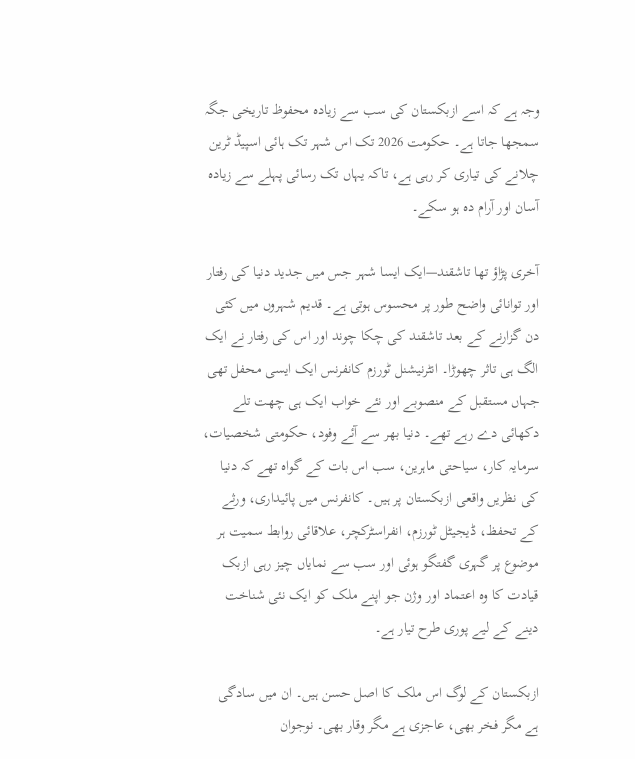وجہ ہے کہ اسے ازبکستان کی سب سے زیادہ محفوظ تاریخی جگہ سمجھا جاتا ہے۔ حکومت 2026 تک اس شہر تک ہائی اسپیڈ ٹرین چلانے کی تیاری کر رہی ہے، تاکہ یہاں تک رسائی پہلے سے زیادہ آسان اور آرام دہ ہو سکے۔

آخری پڑاؤ تھا تاشقند—ایک ایسا شہر جس میں جدید دنیا کی رفتار اور توانائی واضح طور پر محسوس ہوتی ہے۔ قدیم شہروں میں کئی دن گزارنے کے بعد تاشقند کی چکا چوند اور اس کی رفتار نے ایک الگ ہی تاثر چھوڑا۔ انٹرنیشنل ٹورزم کانفرنس ایک ایسی محفل تھی جہاں مستقبل کے منصوبے اور نئے خواب ایک ہی چھت تلے دکھائی دے رہے تھے۔ دنیا بھر سے آئے وفود، حکومتی شخصیات، سرمایہ کار، سیاحتی ماہرین، سب اس بات کے گواہ تھے کہ دنیا کی نظریں واقعی ازبکستان پر ہیں۔ کانفرنس میں پائیداری، ورثے کے تحفظ، ڈیجیٹل ٹورزم، انفراسٹرکچر، علاقائی روابط سمیت ہر موضوع پر گہری گفتگو ہوئی اور سب سے نمایاں چیز رہی ازبک قیادت کا وہ اعتماد اور وژن جو اپنے ملک کو ایک نئی شناخت دینے کے لیے پوری طرح تیار ہے۔

ازبکستان کے لوگ اس ملک کا اصل حسن ہیں۔ ان میں سادگی ہے مگر فخر بھی، عاجزی ہے مگر وقار بھی۔ نوجوان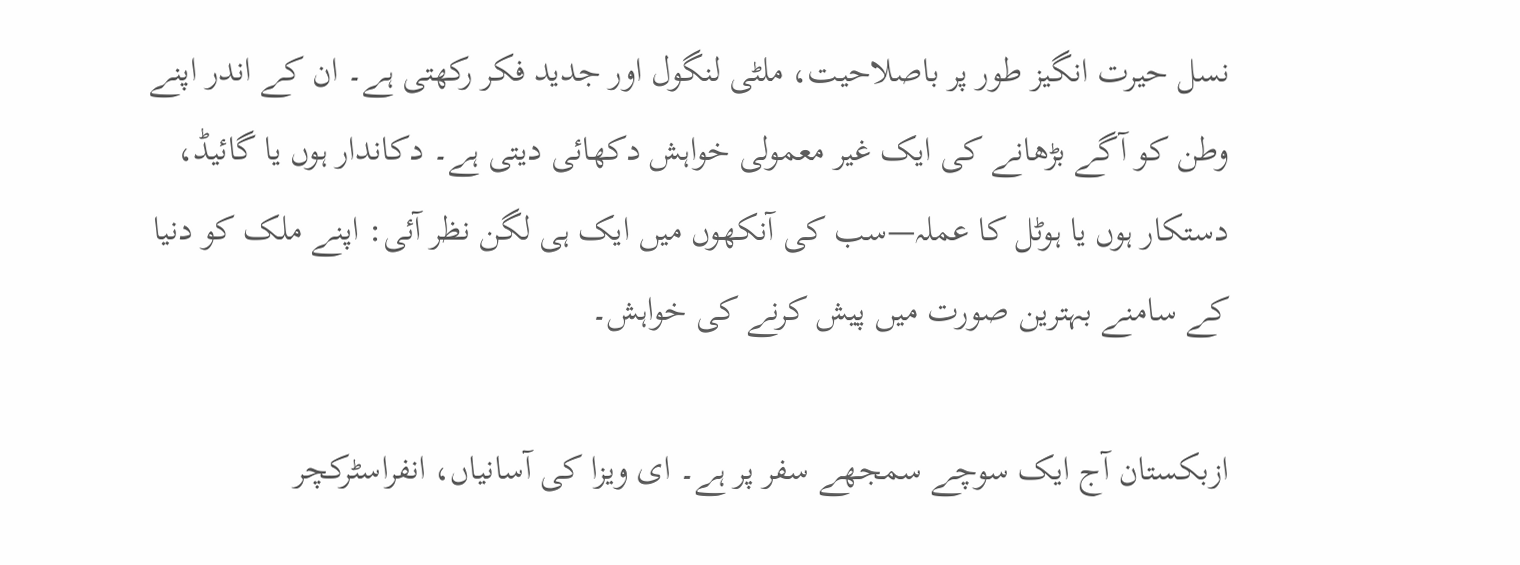نسل حیرت انگیز طور پر باصلاحیت، ملٹی لنگول اور جدید فکر رکھتی ہے۔ ان کے اندر اپنے وطن کو آگے بڑھانے کی ایک غیر معمولی خواہش دکھائی دیتی ہے۔ دکاندار ہوں یا گائیڈ، دستکار ہوں یا ہوٹل کا عملہ—سب کی آنکھوں میں ایک ہی لگن نظر آئی: اپنے ملک کو دنیا کے سامنے بہترین صورت میں پیش کرنے کی خواہش۔

ازبکستان آج ایک سوچے سمجھے سفر پر ہے۔ ای ویزا کی آسانیاں، انفراسٹرکچر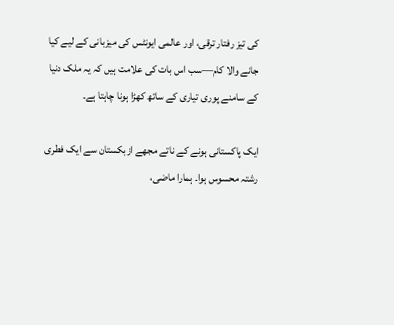کی تیز رفتار ترقی، اور عالمی ایونٹس کی میزبانی کے لیے کیا جانے والا کام—سب اس بات کی علامت ہیں کہ یہ ملک دنیا کے سامنے پوری تیاری کے ساتھ کھڑا ہونا چاہتا ہے۔

ایک پاکستانی ہونے کے ناتے مجھے ازبکستان سے ایک فطری رشتہ محسوس ہوا۔ ہمارا ماضی،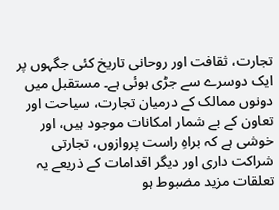تجارت، ثقافت اور روحانی تاریخ کئی جگہوں پر ایک دوسرے سے جڑی ہوئی ہے۔ مستقبل میں دونوں ممالک کے درمیان تجارت، سیاحت اور تعاون کے بے شمار امکانات موجود ہیں، اور خوشی ہے کہ براہِ راست پروازوں، تجارتی شراکت داری اور دیگر اقدامات کے ذریعے یہ تعلقات مزید مضبوط ہو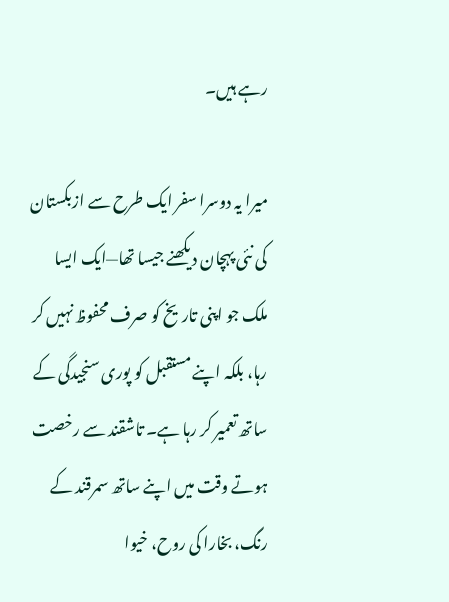رہے ہیں۔

میرا یہ دوسرا سفر ایک طرح سے ازبکستان کی نئی پہچان دیکھنے جیسا تھا—ایک ایسا ملک جو اپنی تاریخ کو صرف محفوظ نہیں کر رہا، بلکہ اپنے مستقبل کو پوری سنجیدگی کے ساتھ تعمیر کر رہا ہے۔ تاشقند سے رخصت ہوتے وقت میں اپنے ساتھ سمرقند کے رنگ، بخارا کی روح، خیوا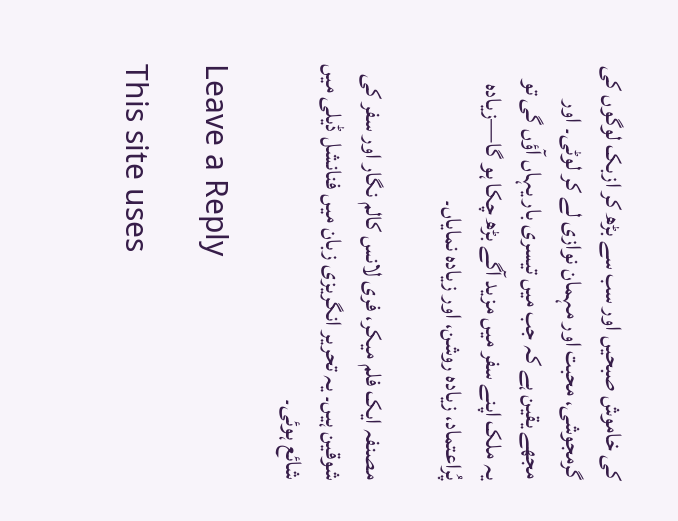کی خاموش صبحیں اور سب سے بڑھ کر ازبک لوگوں کی گرمجوشی، محبت اور مہمان نوازی لے کر لوٹی۔ اور مجھے یقین ہے کہ جب میں تیسری بار یہاں آؤں گی تو یہ ملک اپنے سفر میں مزید آگے بڑھ چکا ہو گا—زیادہ پُراعتماد، زیادہ روشن، اور زیادہ نمایاں۔

مصنفہ ایک فلم میکر، فری لانس کالم نگار اور سفر کی شوقین ہیں۔ یہ تحریر انگریزی زبان میں فنانشل ڈیلی میں شائع ہوئی۔

Leave a Reply

This site uses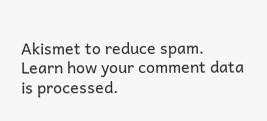Akismet to reduce spam. Learn how your comment data is processed.